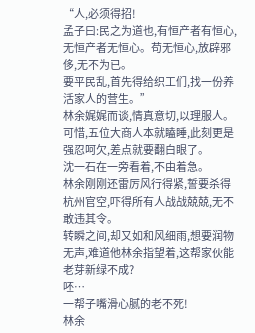“人,必须得招!
孟子曰:民之为道也,有恒产者有恒心,无恒产者无恒心。苟无恒心,放辟邪侈,无不为已。
要平民乱,首先得给织工们,找一份养活家人的营生。”
林余娓娓而谈,情真意切,以理服人。
可惜,五位大商人本就瞌睡,此刻更是强忍呵欠,差点就要翻白眼了。
沈一石在一旁看着,不由着急。
林余刚刚还雷厉风行得紧,誓要杀得杭州官空,吓得所有人战战兢兢,无不敢违其令。
转瞬之间,却又如和风细雨,想要润物无声,难道他林余指望着,这帮家伙能老芽新绿不成?
呸…
一帮子嘴滑心腻的老不死!
林余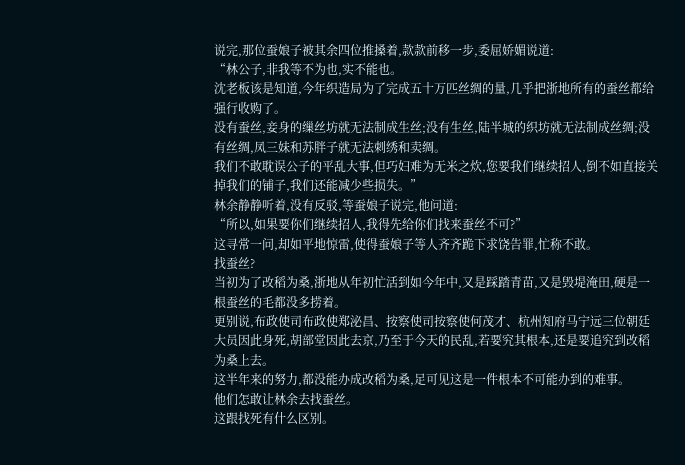说完,那位蚕娘子被其余四位推搡着,款款前移一步,委屈娇媚说道:
“林公子,非我等不为也,实不能也。
沈老板该是知道,今年织造局为了完成五十万匹丝绸的量,几乎把浙地所有的蚕丝都给强行收购了。
没有蚕丝,妾身的缫丝坊就无法制成生丝;没有生丝,陆半城的织坊就无法制成丝绸;没有丝绸,凤三妹和苏胖子就无法刺绣和卖绸。
我们不敢耽误公子的平乱大事,但巧妇难为无米之炊,您要我们继续招人,倒不如直接关掉我们的铺子,我们还能减少些损失。”
林余静静听着,没有反驳,等蚕娘子说完,他问道:
“所以,如果要你们继续招人,我得先给你们找来蚕丝不可?”
这寻常一问,却如平地惊雷,使得蚕娘子等人齐齐跪下求饶告罪,忙称不敢。
找蚕丝?
当初为了改稻为桑,浙地从年初忙活到如今年中,又是踩踏青苗,又是毁堤淹田,硬是一根蚕丝的毛都没多捞着。
更别说,布政使司布政使郑泌昌、按察使司按察使何茂才、杭州知府马宁远三位朝廷大员因此身死,胡部堂因此去京,乃至于今天的民乱,若要究其根本,还是要追究到改稻为桑上去。
这半年来的努力,都没能办成改稻为桑,足可见这是一件根本不可能办到的难事。
他们怎敢让林余去找蚕丝。
这跟找死有什么区别。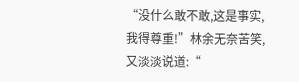“没什么敢不敢,这是事实,我得尊重!”林余无奈苦笑,又淡淡说道:“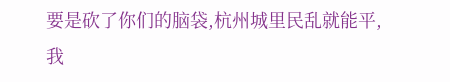要是砍了你们的脑袋,杭州城里民乱就能平,我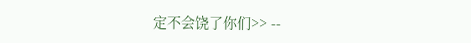定不会饶了你们>> --